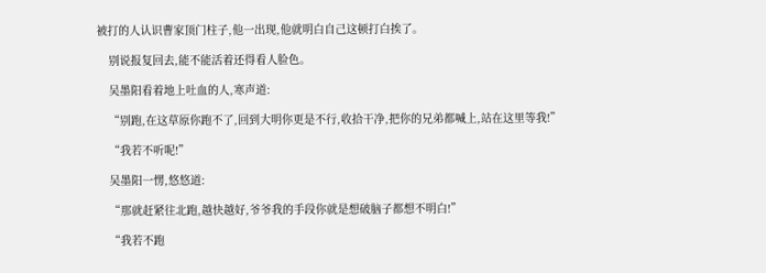被打的人认识曹家顶门柱子,他一出现,他就明白自己这顿打白挨了。

    别说报复回去,能不能活着还得看人脸色。

    吴墨阳看着地上吐血的人,寒声道:

    “别跑,在这草原你跑不了,回到大明你更是不行,收拾干净,把你的兄弟都喊上,站在这里等我!”

    “我若不听呢!”

    吴墨阳一愣,悠悠道:

    “那就赶紧往北跑,越快越好,爷爷我的手段你就是想破脑子都想不明白!”

    “我若不跑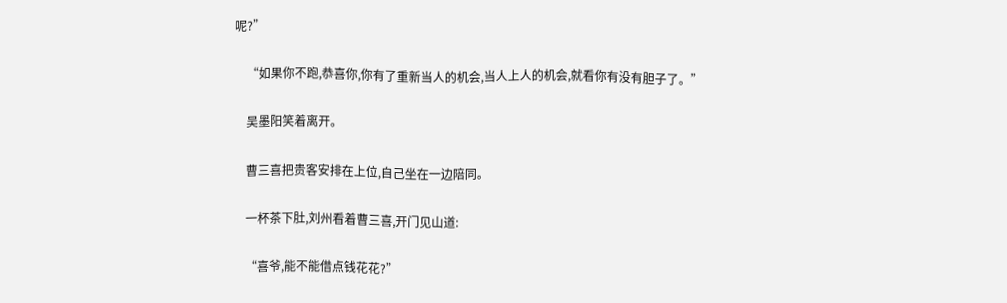呢?”

    “如果你不跑,恭喜你,你有了重新当人的机会,当人上人的机会,就看你有没有胆子了。”

    吴墨阳笑着离开。

    曹三喜把贵客安排在上位,自己坐在一边陪同。

    一杯茶下肚,刘州看着曹三喜,开门见山道:

    “喜爷,能不能借点钱花花?”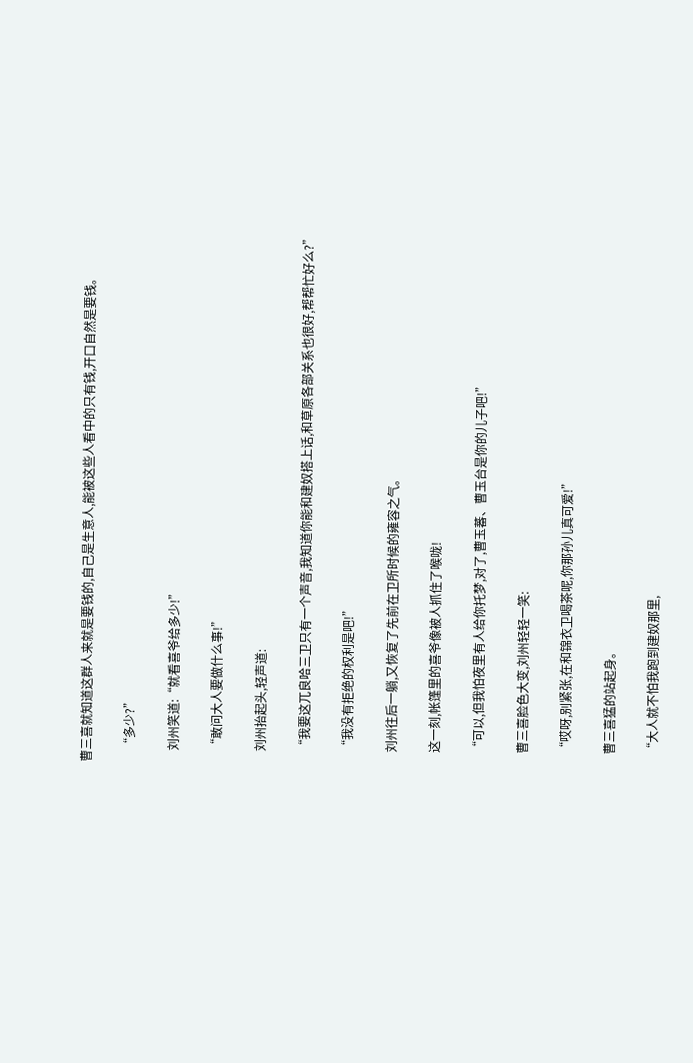曹三喜就知道这群人来就是要钱的,自己是生意人,能被这些人看中的只有钱,开口自然是要钱。

    “多少?”

    刘州笑道:“就看喜爷给多少!”

    “敢问大人要做什么事!”

    刘州抬起头,轻声道:

    “我要这兀良哈三卫只有一个声音,我知道你能和建奴搭上话,和草原各部关系也很好,帮帮忙好么?”

    “我没有拒绝的权利是吧!”

    刘州往后一躺,又恢复了先前在卫所时候的雍容之气。

    这一刻,帐篷里的喜爷像被人抓住了喉咙!

    “可以,但我怕夜里有人给你托梦,对了,曹玉蕃、曹玉台是你的儿子吧!”

    曹三喜脸色大变,刘州轻轻一笑:

    “哎呀,别紧张,在和锦衣卫喝茶呢,你那孙儿真可爱!”

    曹三喜猛的站起身。

    “大人就不怕我跑到建奴那里,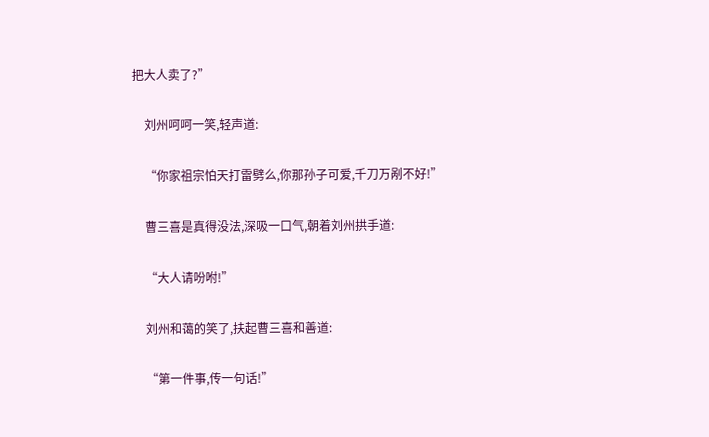把大人卖了?”

    刘州呵呵一笑,轻声道:

    “你家祖宗怕天打雷劈么,你那孙子可爱,千刀万剐不好!”

    曹三喜是真得没法,深吸一口气,朝着刘州拱手道:

    “大人请吩咐!”

    刘州和蔼的笑了,扶起曹三喜和善道:

    “第一件事,传一句话!”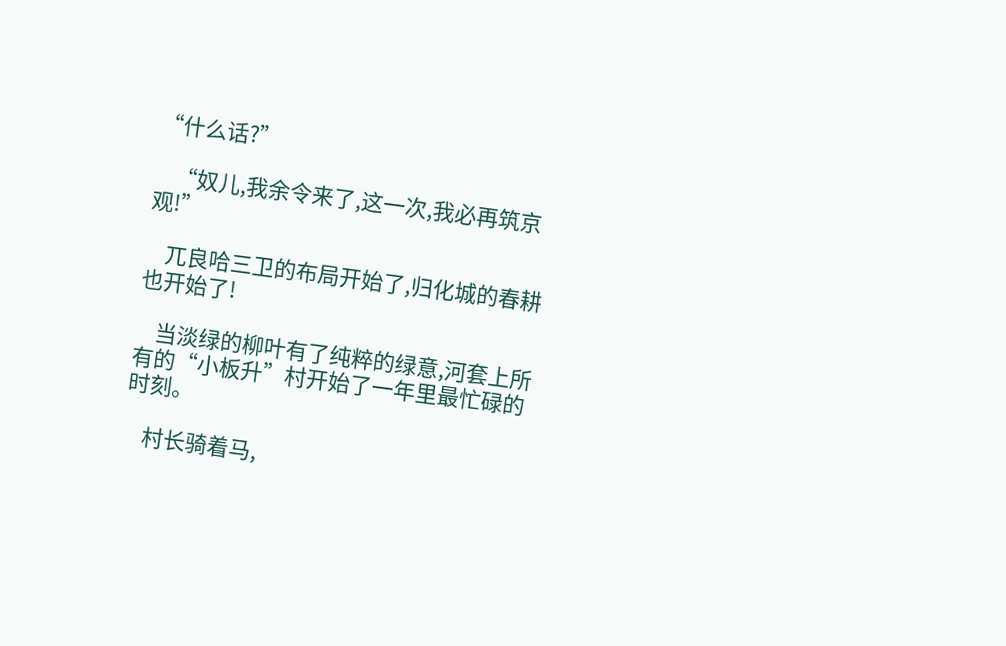“什么话?”

    “奴儿,我余令来了,这一次,我必再筑京观!”

    兀良哈三卫的布局开始了,归化城的春耕也开始了!

    当淡绿的柳叶有了纯粹的绿意,河套上所有的“小板升”村开始了一年里最忙碌的时刻。

    村长骑着马,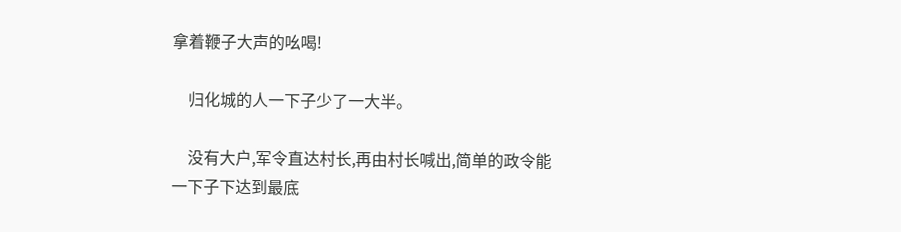拿着鞭子大声的吆喝!

    归化城的人一下子少了一大半。

    没有大户,军令直达村长,再由村长喊出,简单的政令能一下子下达到最底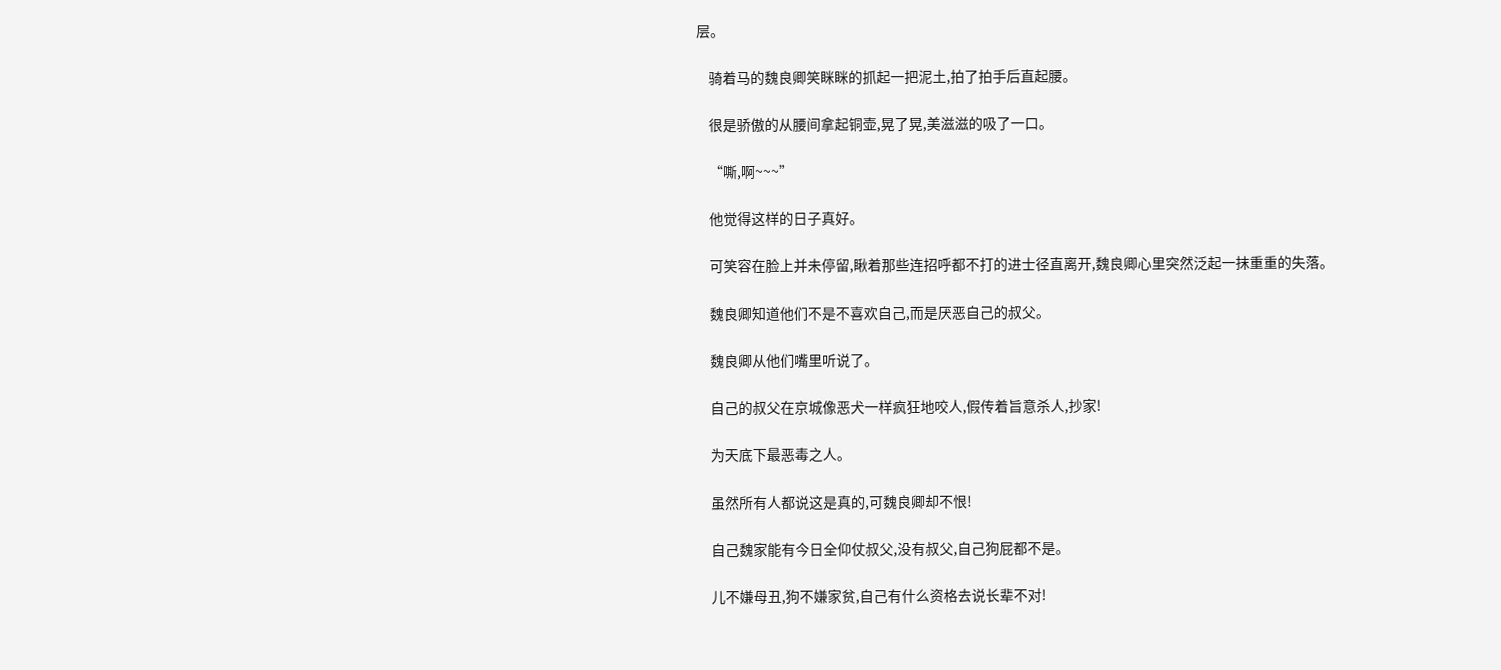层。

    骑着马的魏良卿笑眯眯的抓起一把泥土,拍了拍手后直起腰。

    很是骄傲的从腰间拿起铜壶,晃了晃,美滋滋的吸了一口。

    “嘶,啊~~~”

    他觉得这样的日子真好。

    可笑容在脸上并未停留,瞅着那些连招呼都不打的进士径直离开,魏良卿心里突然泛起一抹重重的失落。

    魏良卿知道他们不是不喜欢自己,而是厌恶自己的叔父。

    魏良卿从他们嘴里听说了。

    自己的叔父在京城像恶犬一样疯狂地咬人,假传着旨意杀人,抄家!

    为天底下最恶毒之人。

    虽然所有人都说这是真的,可魏良卿却不恨!

    自己魏家能有今日全仰仗叔父,没有叔父,自己狗屁都不是。

    儿不嫌母丑,狗不嫌家贫,自己有什么资格去说长辈不对!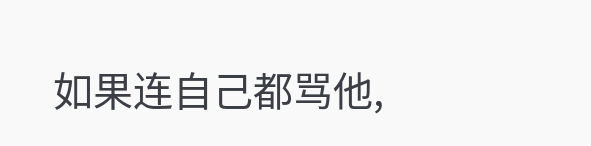如果连自己都骂他,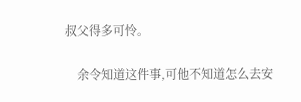叔父得多可怜。

    余令知道这件事,可他不知道怎么去安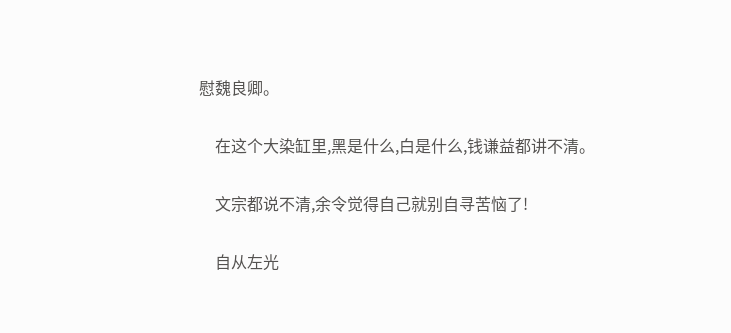慰魏良卿。

    在这个大染缸里,黑是什么,白是什么,钱谦益都讲不清。

    文宗都说不清,余令觉得自己就别自寻苦恼了!

    自从左光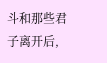斗和那些君子离开后,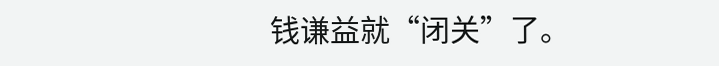钱谦益就“闭关”了。